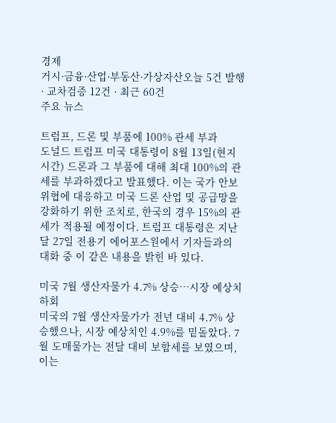경제
거시·금융·산업·부동산·가상자산오늘 5건 발행 · 교차검증 12건 · 최근 60건
주요 뉴스

트럼프, 드론 및 부품에 100% 관세 부과
도널드 트럼프 미국 대통령이 8월 13일(현지시간) 드론과 그 부품에 대해 최대 100%의 관세를 부과하겠다고 발표했다. 이는 국가 안보 위협에 대응하고 미국 드론 산업 및 공급망을 강화하기 위한 조치로, 한국의 경우 15%의 관세가 적용될 예정이다. 트럼프 대통령은 지난달 27일 전용기 에어포스원에서 기자들과의 대화 중 이 같은 내용을 밝힌 바 있다.

미국 7월 생산자물가 4.7% 상승…시장 예상치 하회
미국의 7월 생산자물가가 전년 대비 4.7% 상승했으나, 시장 예상치인 4.9%를 밑돌았다. 7월 도매물가는 전달 대비 보합세를 보였으며, 이는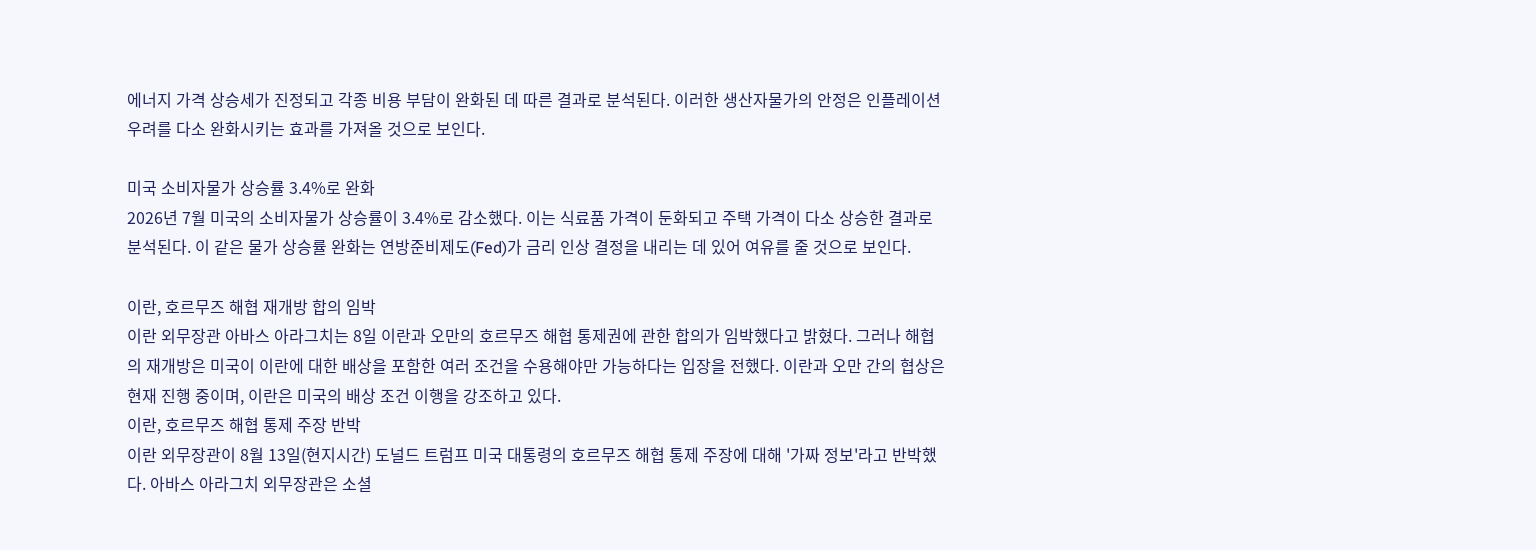에너지 가격 상승세가 진정되고 각종 비용 부담이 완화된 데 따른 결과로 분석된다. 이러한 생산자물가의 안정은 인플레이션 우려를 다소 완화시키는 효과를 가져올 것으로 보인다.

미국 소비자물가 상승률 3.4%로 완화
2026년 7월 미국의 소비자물가 상승률이 3.4%로 감소했다. 이는 식료품 가격이 둔화되고 주택 가격이 다소 상승한 결과로 분석된다. 이 같은 물가 상승률 완화는 연방준비제도(Fed)가 금리 인상 결정을 내리는 데 있어 여유를 줄 것으로 보인다.

이란, 호르무즈 해협 재개방 합의 임박
이란 외무장관 아바스 아라그치는 8일 이란과 오만의 호르무즈 해협 통제권에 관한 합의가 임박했다고 밝혔다. 그러나 해협의 재개방은 미국이 이란에 대한 배상을 포함한 여러 조건을 수용해야만 가능하다는 입장을 전했다. 이란과 오만 간의 협상은 현재 진행 중이며, 이란은 미국의 배상 조건 이행을 강조하고 있다.
이란, 호르무즈 해협 통제 주장 반박
이란 외무장관이 8월 13일(현지시간) 도널드 트럼프 미국 대통령의 호르무즈 해협 통제 주장에 대해 '가짜 정보'라고 반박했다. 아바스 아라그치 외무장관은 소셜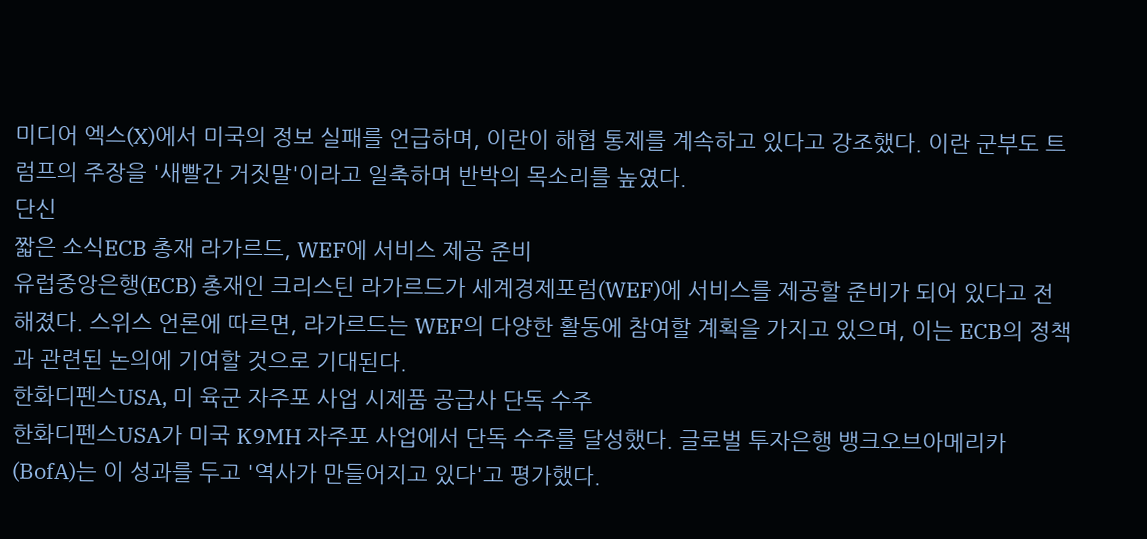미디어 엑스(X)에서 미국의 정보 실패를 언급하며, 이란이 해협 통제를 계속하고 있다고 강조했다. 이란 군부도 트럼프의 주장을 '새빨간 거짓말'이라고 일축하며 반박의 목소리를 높였다.
단신
짧은 소식ECB 총재 라가르드, WEF에 서비스 제공 준비
유럽중앙은행(ECB) 총재인 크리스틴 라가르드가 세계경제포럼(WEF)에 서비스를 제공할 준비가 되어 있다고 전해졌다. 스위스 언론에 따르면, 라가르드는 WEF의 다양한 활동에 참여할 계획을 가지고 있으며, 이는 ECB의 정책과 관련된 논의에 기여할 것으로 기대된다.
한화디펜스USA, 미 육군 자주포 사업 시제품 공급사 단독 수주
한화디펜스USA가 미국 K9MH 자주포 사업에서 단독 수주를 달성했다. 글로벌 투자은행 뱅크오브아메리카(BofA)는 이 성과를 두고 '역사가 만들어지고 있다'고 평가했다.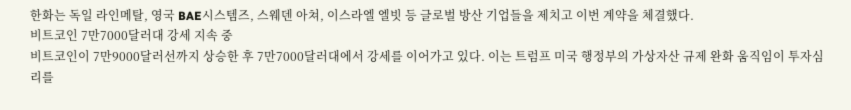한화는 독일 라인메탈, 영국 BAE시스템즈, 스웨덴 아쳐, 이스라엘 엘빗 등 글로벌 방산 기업들을 제치고 이번 계약을 체결했다.
비트코인 7만7000달러대 강세 지속 중
비트코인이 7만9000달러선까지 상승한 후 7만7000달러대에서 강세를 이어가고 있다. 이는 트럼프 미국 행정부의 가상자산 규제 완화 움직임이 투자심리를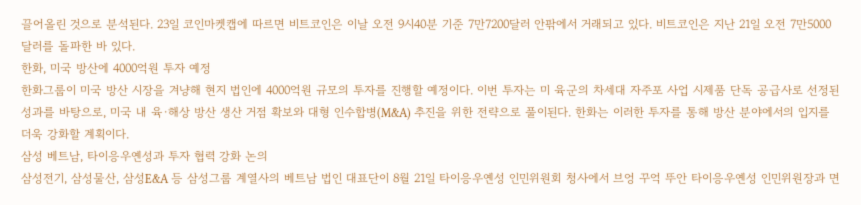끌어올린 것으로 분석된다. 23일 코인마켓캡에 따르면 비트코인은 이날 오전 9시40분 기준 7만7200달러 안팎에서 거래되고 있다. 비트코인은 지난 21일 오전 7만5000달러를 돌파한 바 있다.
한화, 미국 방산에 4000억원 투자 예정
한화그룹이 미국 방산 시장을 겨냥해 현지 법인에 4000억원 규모의 투자를 진행할 예정이다. 이번 투자는 미 육군의 차세대 자주포 사업 시제품 단독 공급사로 선정된 성과를 바탕으로, 미국 내 육·해상 방산 생산 거점 확보와 대형 인수합병(M&A) 추진을 위한 전략으로 풀이된다. 한화는 이러한 투자를 통해 방산 분야에서의 입지를 더욱 강화할 계획이다.
삼성 베트남, 타이응우옌성과 투자 협력 강화 논의
삼성전기, 삼성물산, 삼성E&A 등 삼성그룹 계열사의 베트남 법인 대표단이 8월 21일 타이응우옌성 인민위원회 청사에서 브엉 꾸억 뚜안 타이응우옌성 인민위원장과 면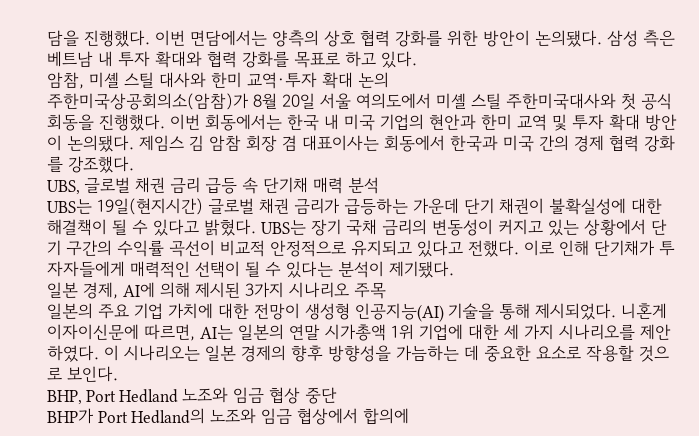담을 진행했다. 이번 면담에서는 양측의 상호 협력 강화를 위한 방안이 논의됐다. 삼성 측은 베트남 내 투자 확대와 협력 강화를 목표로 하고 있다.
암참, 미셸 스틸 대사와 한미 교역·투자 확대 논의
주한미국상공회의소(암참)가 8월 20일 서울 여의도에서 미셸 스틸 주한미국대사와 첫 공식 회동을 진행했다. 이번 회동에서는 한국 내 미국 기업의 현안과 한미 교역 및 투자 확대 방안이 논의됐다. 제임스 김 암참 회장 겸 대표이사는 회동에서 한국과 미국 간의 경제 협력 강화를 강조했다.
UBS, 글로벌 채권 금리 급등 속 단기채 매력 분석
UBS는 19일(현지시간) 글로벌 채권 금리가 급등하는 가운데 단기 채권이 불확실성에 대한 해결책이 될 수 있다고 밝혔다. UBS는 장기 국채 금리의 변동성이 커지고 있는 상황에서 단기 구간의 수익률 곡선이 비교적 안정적으로 유지되고 있다고 전했다. 이로 인해 단기채가 투자자들에게 매력적인 선택이 될 수 있다는 분석이 제기됐다.
일본 경제, AI에 의해 제시된 3가지 시나리오 주목
일본의 주요 기업 가치에 대한 전망이 생성형 인공지능(AI) 기술을 통해 제시되었다. 니혼게이자이신문에 따르면, AI는 일본의 연말 시가총액 1위 기업에 대한 세 가지 시나리오를 제안하였다. 이 시나리오는 일본 경제의 향후 방향성을 가늠하는 데 중요한 요소로 작용할 것으로 보인다.
BHP, Port Hedland 노조와 임금 협상 중단
BHP가 Port Hedland의 노조와 임금 협상에서 합의에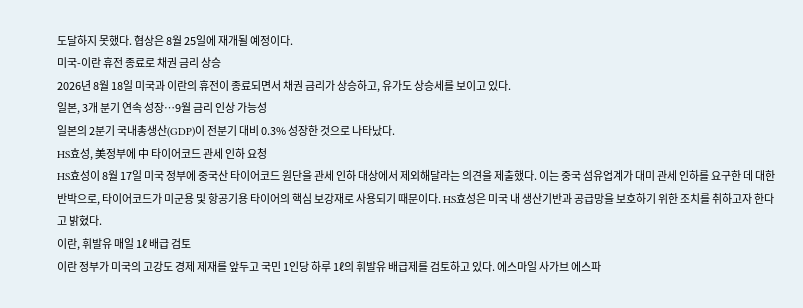도달하지 못했다. 협상은 8월 25일에 재개될 예정이다.
미국-이란 휴전 종료로 채권 금리 상승
2026년 8월 18일 미국과 이란의 휴전이 종료되면서 채권 금리가 상승하고, 유가도 상승세를 보이고 있다.
일본, 3개 분기 연속 성장…9월 금리 인상 가능성
일본의 2분기 국내총생산(GDP)이 전분기 대비 0.3% 성장한 것으로 나타났다.
HS효성, 美정부에 中 타이어코드 관세 인하 요청
HS효성이 8월 17일 미국 정부에 중국산 타이어코드 원단을 관세 인하 대상에서 제외해달라는 의견을 제출했다. 이는 중국 섬유업계가 대미 관세 인하를 요구한 데 대한 반박으로, 타이어코드가 미군용 및 항공기용 타이어의 핵심 보강재로 사용되기 때문이다. HS효성은 미국 내 생산기반과 공급망을 보호하기 위한 조치를 취하고자 한다고 밝혔다.
이란, 휘발유 매일 1ℓ 배급 검토
이란 정부가 미국의 고강도 경제 제재를 앞두고 국민 1인당 하루 1ℓ의 휘발유 배급제를 검토하고 있다. 에스마일 사가브 에스파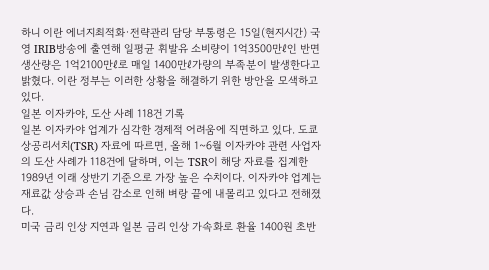하니 이란 에너지최적화·전략관리 담당 부통령은 15일(현지시간) 국영 IRIB방송에 출연해 일평균 휘발유 소비량이 1억3500만ℓ인 반면 생산량은 1억2100만ℓ로 매일 1400만ℓ가량의 부족분이 발생한다고 밝혔다. 이란 정부는 이러한 상황을 해결하기 위한 방안을 모색하고 있다.
일본 이자카야, 도산 사례 118건 기록
일본 이자카야 업계가 심각한 경제적 어려움에 직면하고 있다. 도쿄상공리서치(TSR) 자료에 따르면, 올해 1~6월 이자카야 관련 사업자의 도산 사례가 118건에 달하며, 이는 TSR이 해당 자료를 집계한 1989년 이래 상반기 기준으로 가장 높은 수치이다. 이자카야 업계는 재료값 상승과 손님 감소로 인해 벼랑 끝에 내몰리고 있다고 전해졌다.
미국 금리 인상 지연과 일본 금리 인상 가속화로 환율 1400원 초반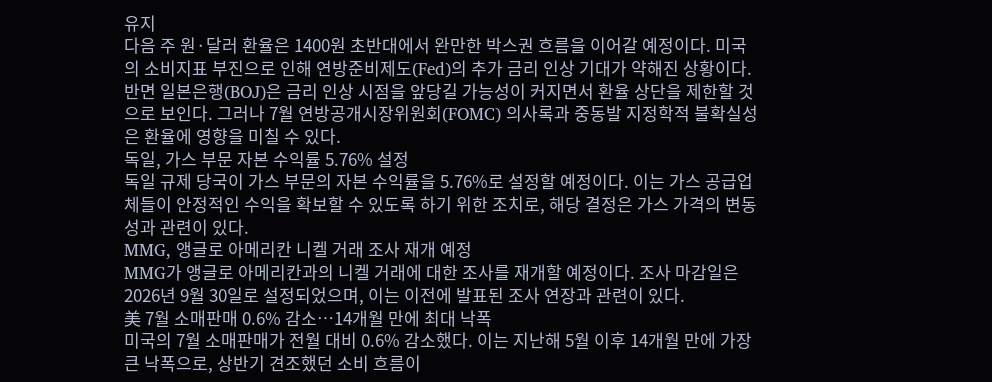유지
다음 주 원·달러 환율은 1400원 초반대에서 완만한 박스권 흐름을 이어갈 예정이다. 미국의 소비지표 부진으로 인해 연방준비제도(Fed)의 추가 금리 인상 기대가 약해진 상황이다. 반면 일본은행(BOJ)은 금리 인상 시점을 앞당길 가능성이 커지면서 환율 상단을 제한할 것으로 보인다. 그러나 7월 연방공개시장위원회(FOMC) 의사록과 중동발 지정학적 불확실성은 환율에 영향을 미칠 수 있다.
독일, 가스 부문 자본 수익률 5.76% 설정
독일 규제 당국이 가스 부문의 자본 수익률을 5.76%로 설정할 예정이다. 이는 가스 공급업체들이 안정적인 수익을 확보할 수 있도록 하기 위한 조치로, 해당 결정은 가스 가격의 변동성과 관련이 있다.
MMG, 앵글로 아메리칸 니켈 거래 조사 재개 예정
MMG가 앵글로 아메리칸과의 니켈 거래에 대한 조사를 재개할 예정이다. 조사 마감일은 2026년 9월 30일로 설정되었으며, 이는 이전에 발표된 조사 연장과 관련이 있다.
美 7월 소매판매 0.6% 감소…14개월 만에 최대 낙폭
미국의 7월 소매판매가 전월 대비 0.6% 감소했다. 이는 지난해 5월 이후 14개월 만에 가장 큰 낙폭으로, 상반기 견조했던 소비 흐름이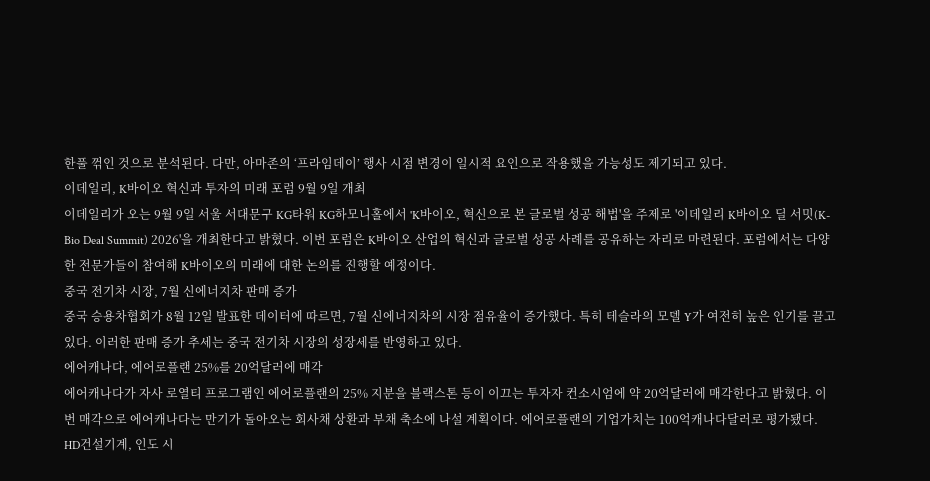한풀 꺾인 것으로 분석된다. 다만, 아마존의 ‘프라임데이’ 행사 시점 변경이 일시적 요인으로 작용했을 가능성도 제기되고 있다.
이데일리, K바이오 혁신과 투자의 미래 포럼 9월 9일 개최
이데일리가 오는 9월 9일 서울 서대문구 KG타워 KG하모니홀에서 'K바이오, 혁신으로 본 글로벌 성공 해법'을 주제로 '이데일리 K바이오 딜 서밋(K-Bio Deal Summit) 2026'을 개최한다고 밝혔다. 이번 포럼은 K바이오 산업의 혁신과 글로벌 성공 사례를 공유하는 자리로 마련된다. 포럼에서는 다양한 전문가들이 참여해 K바이오의 미래에 대한 논의를 진행할 예정이다.
중국 전기차 시장, 7월 신에너지차 판매 증가
중국 승용차협회가 8월 12일 발표한 데이터에 따르면, 7월 신에너지차의 시장 점유율이 증가했다. 특히 테슬라의 모델 Y가 여전히 높은 인기를 끌고 있다. 이러한 판매 증가 추세는 중국 전기차 시장의 성장세를 반영하고 있다.
에어캐나다, 에어로플랜 25%를 20억달러에 매각
에어캐나다가 자사 로열티 프로그램인 에어로플랜의 25% 지분을 블랙스톤 등이 이끄는 투자자 컨소시엄에 약 20억달러에 매각한다고 밝혔다. 이번 매각으로 에어캐나다는 만기가 돌아오는 회사채 상환과 부채 축소에 나설 계획이다. 에어로플랜의 기업가치는 100억캐나다달러로 평가됐다.
HD건설기계, 인도 시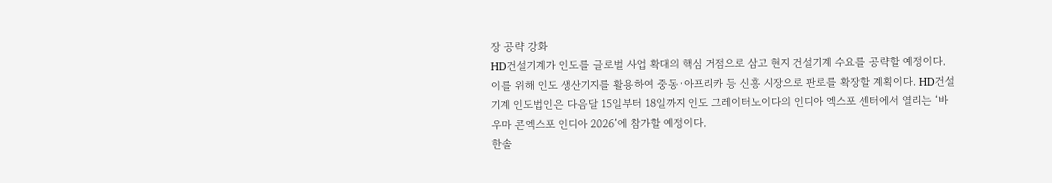장 공략 강화
HD건설기계가 인도를 글로벌 사업 확대의 핵심 거점으로 삼고 현지 건설기계 수요를 공략할 예정이다. 이를 위해 인도 생산기지를 활용하여 중동·아프리카 등 신흥 시장으로 판로를 확장할 계획이다. HD건설기계 인도법인은 다음달 15일부터 18일까지 인도 그레이터노이다의 인디아 엑스포 센터에서 열리는 ‘바우마 콘엑스포 인디아 2026’에 참가할 예정이다.
한솔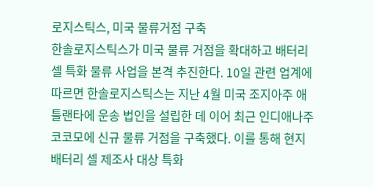로지스틱스, 미국 물류거점 구축
한솔로지스틱스가 미국 물류 거점을 확대하고 배터리 셀 특화 물류 사업을 본격 추진한다. 10일 관련 업계에 따르면 한솔로지스틱스는 지난 4월 미국 조지아주 애틀랜타에 운송 법인을 설립한 데 이어 최근 인디애나주 코코모에 신규 물류 거점을 구축했다. 이를 통해 현지 배터리 셀 제조사 대상 특화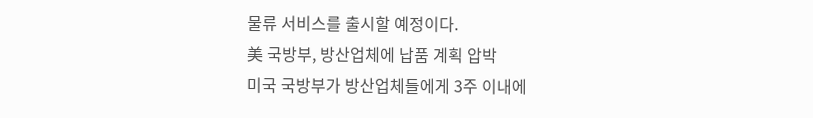물류 서비스를 출시할 예정이다.
美 국방부, 방산업체에 납품 계획 압박
미국 국방부가 방산업체들에게 3주 이내에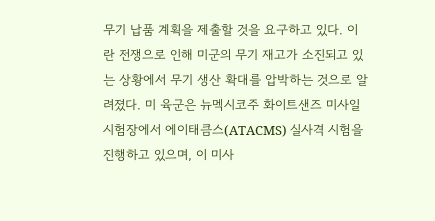무기 납품 계획을 제출할 것을 요구하고 있다. 이란 전쟁으로 인해 미군의 무기 재고가 소진되고 있는 상황에서 무기 생산 확대를 압박하는 것으로 알려졌다. 미 육군은 뉴멕시코주 화이트샌즈 미사일 시험장에서 에이태큼스(ATACMS) 실사격 시험을 진행하고 있으며, 이 미사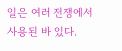일은 여러 전쟁에서 사용된 바 있다.